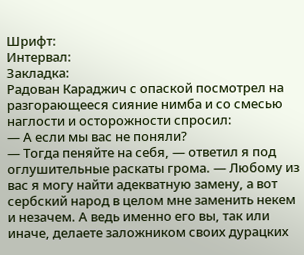Шрифт:
Интервал:
Закладка:
Радован Караджич с опаской посмотрел на разгорающееся сияние нимба и со смесью наглости и осторожности спросил:
— А если мы вас не поняли?
— Тогда пеняйте на себя, — ответил я под оглушительные раскаты грома. — Любому из вас я могу найти адекватную замену, а вот сербский народ в целом мне заменить некем и незачем. А ведь именно его вы, так или иначе, делаете заложником своих дурацких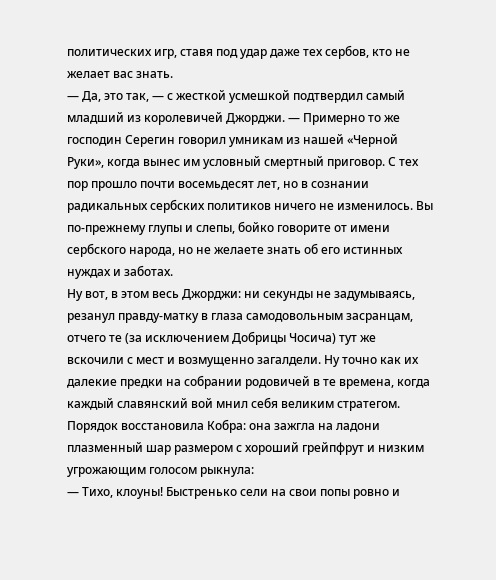политических игр, ставя под удар даже тех сербов, кто не желает вас знать.
— Да, это так, — с жесткой усмешкой подтвердил самый младший из королевичей Джорджи. — Примерно то же господин Серегин говорил умникам из нашей «Черной Руки», когда вынес им условный смертный приговор. С тех пор прошло почти восемьдесят лет, но в сознании радикальных сербских политиков ничего не изменилось. Вы по-прежнему глупы и слепы, бойко говорите от имени сербского народа, но не желаете знать об его истинных нуждах и заботах.
Ну вот, в этом весь Джорджи: ни секунды не задумываясь, резанул правду-матку в глаза самодовольным засранцам, отчего те (за исключением Добрицы Чосича) тут же вскочили с мест и возмущенно загалдели. Ну точно как их далекие предки на собрании родовичей в те времена, когда каждый славянский вой мнил себя великим стратегом.
Порядок восстановила Кобра: она зажгла на ладони плазменный шар размером с хороший грейпфрут и низким угрожающим голосом рыкнула:
— Тихо, клоуны! Быстренько сели на свои попы ровно и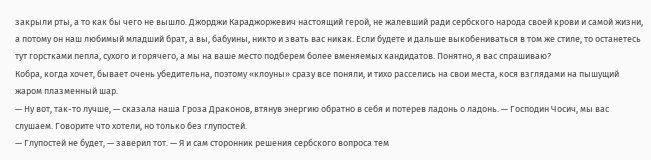закрыли рты, а то как бы чего не вышло. Джорджи Караджоржевич настоящий герой, не жалевший ради сербского народа своей крови и самой жизни, а потому он наш любимый младший брат, а вы, бабуины, никто и звать вас никак. Если будете и дальше выкобениваться в том же стиле, то останетесь тут горстками пепла, сухого и горячего, а мы на ваше место подберем более вменяемых кандидатов. Понятно, я вас спрашиваю?
Кобра, когда хочет, бывает очень убедительна, поэтому «клоуны» сразу все поняли, и тихо расселись на свои места, кося взглядами на пышущий жаром плазменный шар.
— Ну вот, так-то лучше, — сказала наша Гроза Драконов, втянув энергию обратно в себя и потерев ладонь о ладонь. — Господин Чосич, мы вас слушаем. Говорите что хотели, но только без глупостей.
— Глупостей не будет, — заверил тот. — Я и сам сторонник решения сербского вопроса тем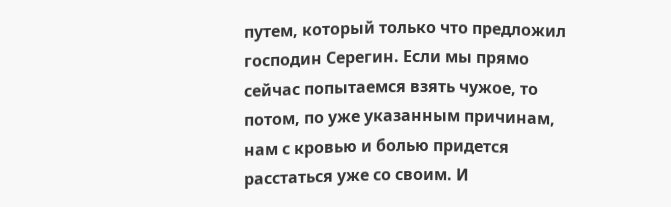путем, который только что предложил господин Серегин. Если мы прямо сейчас попытаемся взять чужое, то потом, по уже указанным причинам, нам с кровью и болью придется расстаться уже со своим. И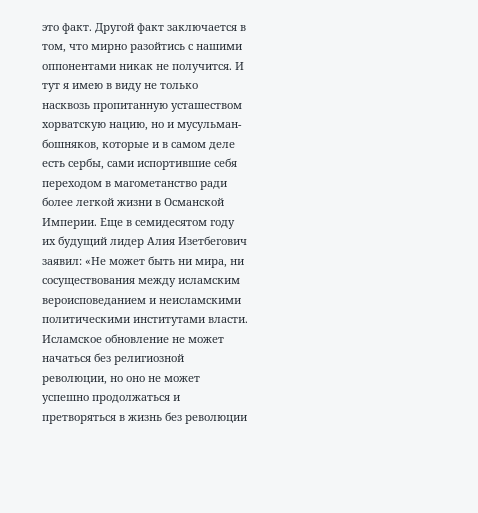это факт. Другой факт заключается в том, что мирно разойтись с нашими оппонентами никак не получится. И тут я имею в виду не только насквозь пропитанную усташеством хорватскую нацию, но и мусульман-бошняков, которые и в самом деле есть сербы, сами испортившие себя переходом в магометанство ради более легкой жизни в Османской Империи. Еще в семидесятом году их будущий лидер Алия Изетбегович заявил: «Не может быть ни мира, ни сосуществования между исламским вероисповеданием и неисламскими политическими институтами власти. Исламское обновление не может начаться без религиозной революции, но оно не может успешно продолжаться и претворяться в жизнь без революции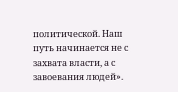политической. Наш путь начинается не с захвата власти, а с завоевания людей».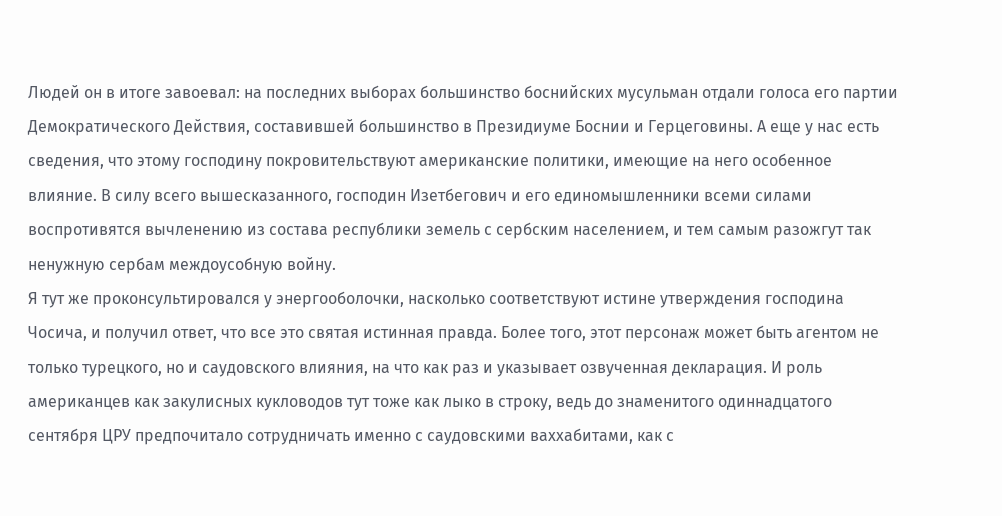Людей он в итоге завоевал: на последних выборах большинство боснийских мусульман отдали голоса его партии Демократического Действия, составившей большинство в Президиуме Боснии и Герцеговины. А еще у нас есть сведения, что этому господину покровительствуют американские политики, имеющие на него особенное влияние. В силу всего вышесказанного, господин Изетбегович и его единомышленники всеми силами воспротивятся вычленению из состава республики земель с сербским населением, и тем самым разожгут так ненужную сербам междоусобную войну.
Я тут же проконсультировался у энергооболочки, насколько соответствуют истине утверждения господина Чосича, и получил ответ, что все это святая истинная правда. Более того, этот персонаж может быть агентом не только турецкого, но и саудовского влияния, на что как раз и указывает озвученная декларация. И роль американцев как закулисных кукловодов тут тоже как лыко в строку, ведь до знаменитого одиннадцатого сентября ЦРУ предпочитало сотрудничать именно с саудовскими ваххабитами, как с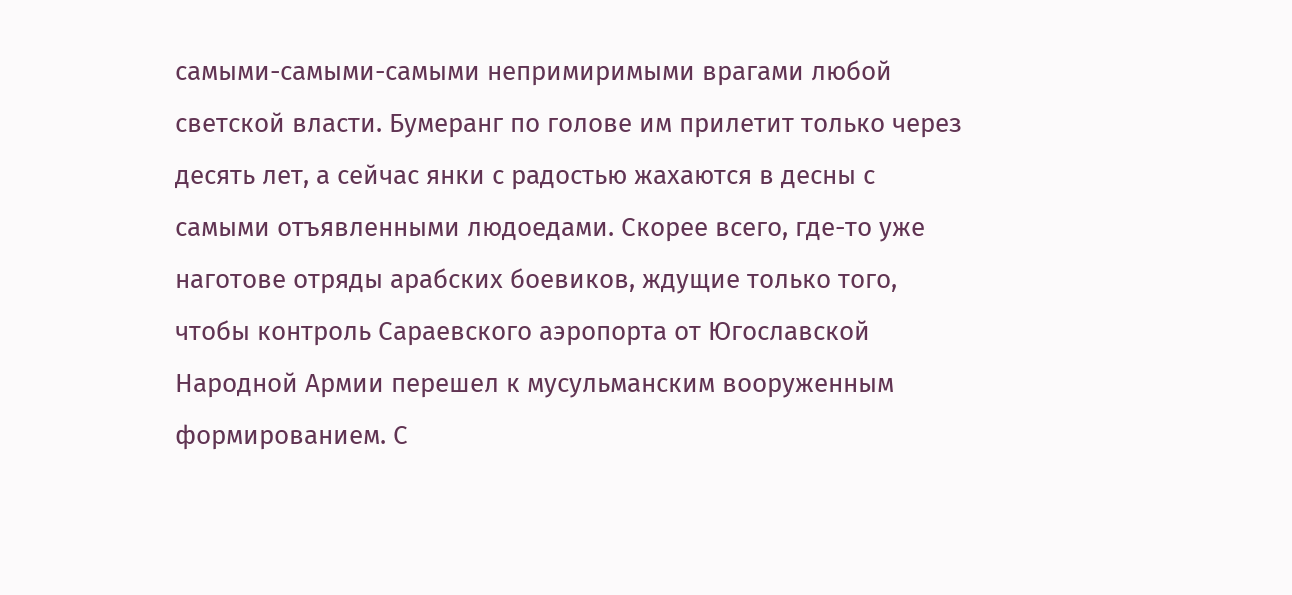самыми-самыми-самыми непримиримыми врагами любой светской власти. Бумеранг по голове им прилетит только через десять лет, а сейчас янки с радостью жахаются в десны с самыми отъявленными людоедами. Скорее всего, где-то уже наготове отряды арабских боевиков, ждущие только того, чтобы контроль Сараевского аэропорта от Югославской Народной Армии перешел к мусульманским вооруженным формированием. С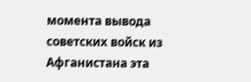момента вывода советских войск из Афганистана эта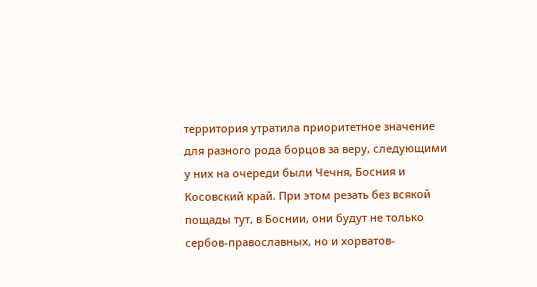территория утратила приоритетное значение для разного рода борцов за веру, следующими у них на очереди были Чечня, Босния и Косовский край. При этом резать без всякой пощады тут, в Боснии, они будут не только сербов-православных, но и хорватов-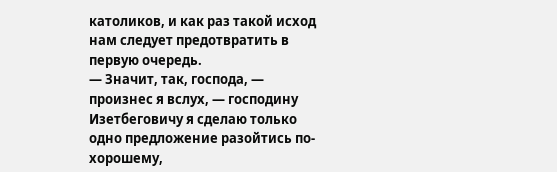католиков, и как раз такой исход нам следует предотвратить в первую очередь.
— Значит, так, господа, — произнес я вслух, — господину Изетбеговичу я сделаю только одно предложение разойтись по-хорошему,